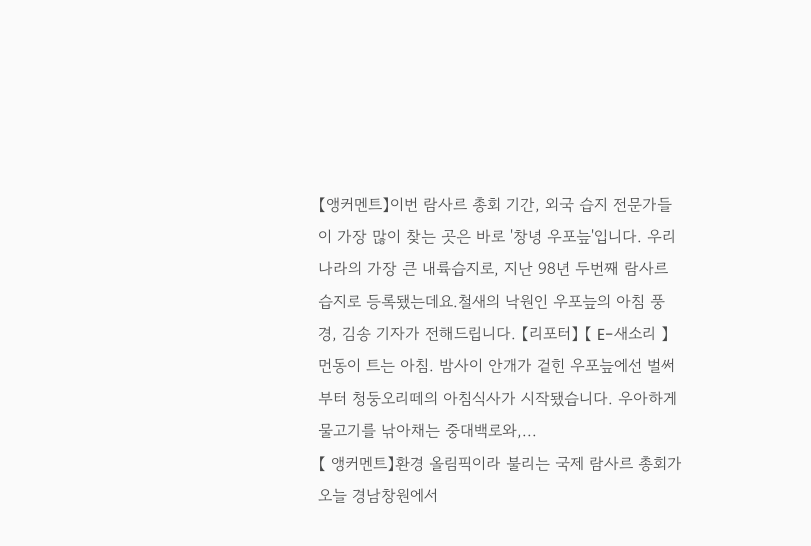【앵커멘트】이번 람사르 총회 기간, 외국 습지 전문가들이 가장 많이 찾는 곳은 바로 '창녕 우포늪'입니다. 우리나라의 가장 큰 내륙습지로, 지난 98년 두번째 람사르 습지로 등록됐는데요.철새의 낙원인 우포늪의 아침 풍경, 김송 기자가 전해드립니다. 【리포터】 【 E-새소리 】 먼동이 트는 아침. 밤사이 안개가 겉힌 우포늪에선 벌써부터 청둥오리떼의 아침식사가 시작됐습니다. 우아하게 물고기를 낚아채는 중대백로와,...
【 앵커멘트】환경 올림픽이라 불리는 국제 람사르 총회가 오늘 경남창원에서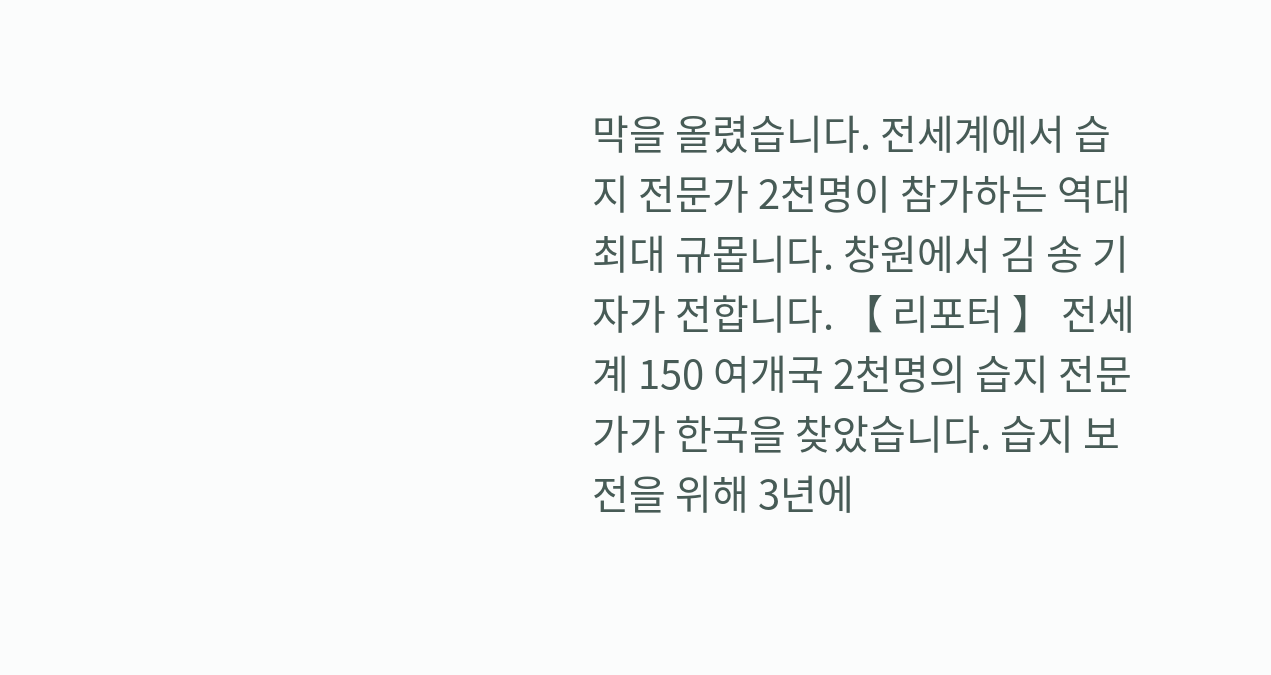막을 올렸습니다. 전세계에서 습지 전문가 2천명이 참가하는 역대 최대 규몹니다. 창원에서 김 송 기자가 전합니다. 【 리포터 】 전세계 150 여개국 2천명의 습지 전문가가 한국을 찾았습니다. 습지 보전을 위해 3년에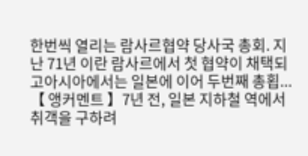한번씩 열리는 람사르협약 당사국 총회. 지난 71년 이란 람사르에서 첫 협약이 채택되고아시아에서는 일본에 이어 두번째 총횝...
【 앵커멘트 】7년 전, 일본 지하철 역에서 취객을 구하려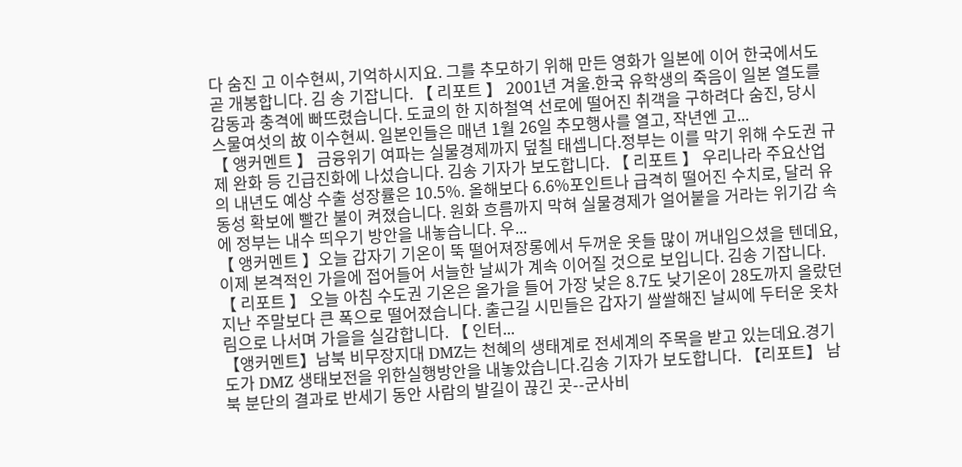다 숨진 고 이수현씨, 기억하시지요. 그를 추모하기 위해 만든 영화가 일본에 이어 한국에서도 곧 개봉합니다. 김 송 기잡니다. 【 리포트 】 2001년 겨울.한국 유학생의 죽음이 일본 열도를 감동과 충격에 빠뜨렸습니다. 도쿄의 한 지하철역 선로에 떨어진 취객을 구하려다 숨진, 당시 스물여섯의 故 이수현씨. 일본인들은 매년 1월 26일 추모행사를 열고, 작년엔 고...
【 앵커멘트 】 금융위기 여파는 실물경제까지 덮칠 태셉니다.정부는 이를 막기 위해 수도권 규제 완화 등 긴급진화에 나섰습니다. 김송 기자가 보도합니다. 【 리포트 】 우리나라 주요산업의 내년도 예상 수출 성장률은 10.5%. 올해보다 6.6%포인트나 급격히 떨어진 수치로, 달러 유동성 확보에 빨간 불이 켜졌습니다. 원화 흐름까지 막혀 실물경제가 얼어붙을 거라는 위기감 속에 정부는 내수 띄우기 방안을 내놓습니다. 우...
【 앵커멘트 】오늘 갑자기 기온이 뚝 떨어져장롱에서 두꺼운 옷들 많이 꺼내입으셨을 텐데요, 이제 본격적인 가을에 접어들어 서늘한 날씨가 계속 이어질 것으로 보입니다. 김송 기잡니다. 【 리포트 】 오늘 아침 수도권 기온은 올가을 들어 가장 낮은 8.7도 낮기온이 28도까지 올랐던 지난 주말보다 큰 폭으로 떨어졌습니다. 출근길 시민들은 갑자기 쌀쌀해진 날씨에 두터운 옷차림으로 나서며 가을을 실감합니다. 【 인터...
【앵커멘트】남북 비무장지대 DMZ는 천혜의 생태계로 전세계의 주목을 받고 있는데요.경기도가 DMZ 생태보전을 위한실행방안을 내놓았습니다.김송 기자가 보도합니다. 【리포트】 남북 분단의 결과로 반세기 동안 사람의 발길이 끊긴 곳--군사비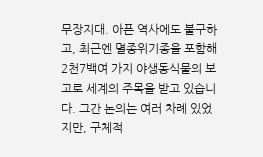무장지대. 아픈 역사에도 불구하고, 최근엔 멸종위기종을 포함해 2천7백여 가지 야생동식물의 보고로 세계의 주목을 받고 있습니다. 그간 논의는 여러 차례 있었지만, 구체적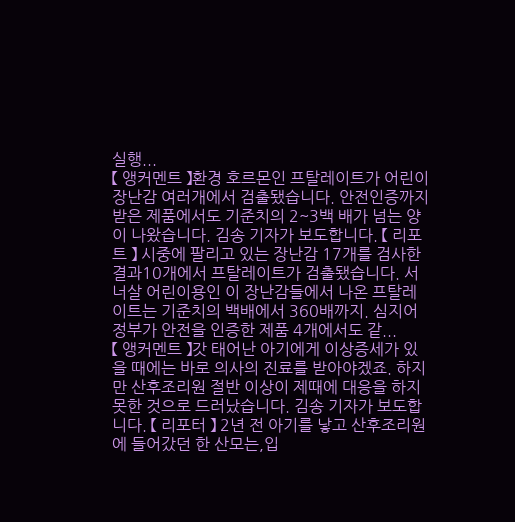실행...
【 앵커멘트 】환경 호르몬인 프탈레이트가 어린이 장난감 여러개에서 검출됐습니다. 안전인증까지 받은 제품에서도 기준치의 2~3백 배가 넘는 양이 나왔습니다. 김송 기자가 보도합니다. 【 리포트 】 시중에 팔리고 있는 장난감 17개를 검사한 결과10개에서 프탈레이트가 검출됐습니다. 서너살 어린이용인 이 장난감들에서 나온 프탈레이트는 기준치의 백배에서 360배까지. 심지어 정부가 안전을 인증한 제품 4개에서도 같...
【 앵커멘트 】갓 태어난 아기에게 이상증세가 있을 때에는 바로 의사의 진료를 받아야겠죠. 하지만 산후조리원 절반 이상이 제때에 대응을 하지 못한 것으로 드러났습니다. 김송 기자가 보도합니다. 【 리포터 】 2년 전 아기를 낳고 산후조리원에 들어갔던 한 산모는,입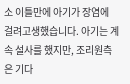소 이틀만에 아기가 장염에 걸려고생했습니다. 아기는 계속 설사를 했지만, 조리원측은 기다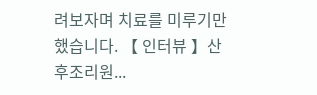려보자며 치료를 미루기만 했습니다. 【 인터뷰 】산후조리원...